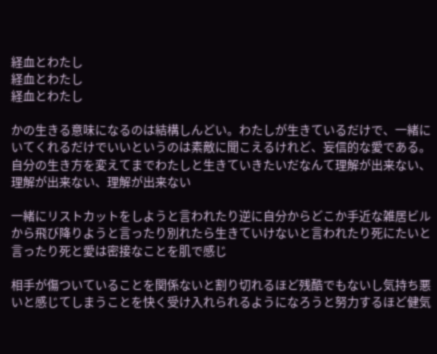経血とわたし
経血とわたし
経血とわたし

かの生きる意味になるのは結構しんどい。わたしが生きているだけで、一緒にいてくれるだけでいいというのは素敵に聞こえるけれど、妄信的な愛である。自分の生き方を変えてまでわたしと生きていきたいだなんて理解が出来ない、理解が出来ない、理解が出来ない

一緒にリストカットをしようと言われたり逆に自分からどこか手近な雑居ビルから飛び降りようと言ったり別れたら生きていけないと言われたり死にたいと言ったり死と愛は密接なことを肌で感じ

相手が傷ついていることを関係ないと割り切れるほど残酷でもないし気持ち悪いと感じてしまうことを快く受け入れられるようになろうと努力するほど健気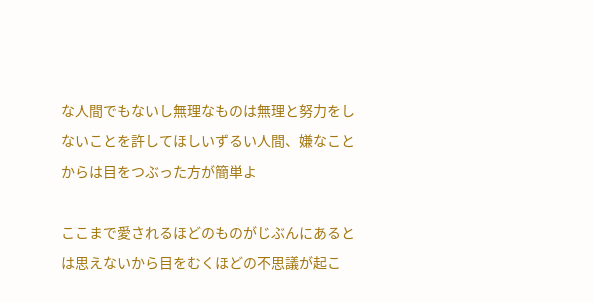な人間でもないし無理なものは無理と努力をしないことを許してほしいずるい人間、嫌なことからは目をつぶった方が簡単よ

ここまで愛されるほどのものがじぶんにあるとは思えないから目をむくほどの不思議が起こ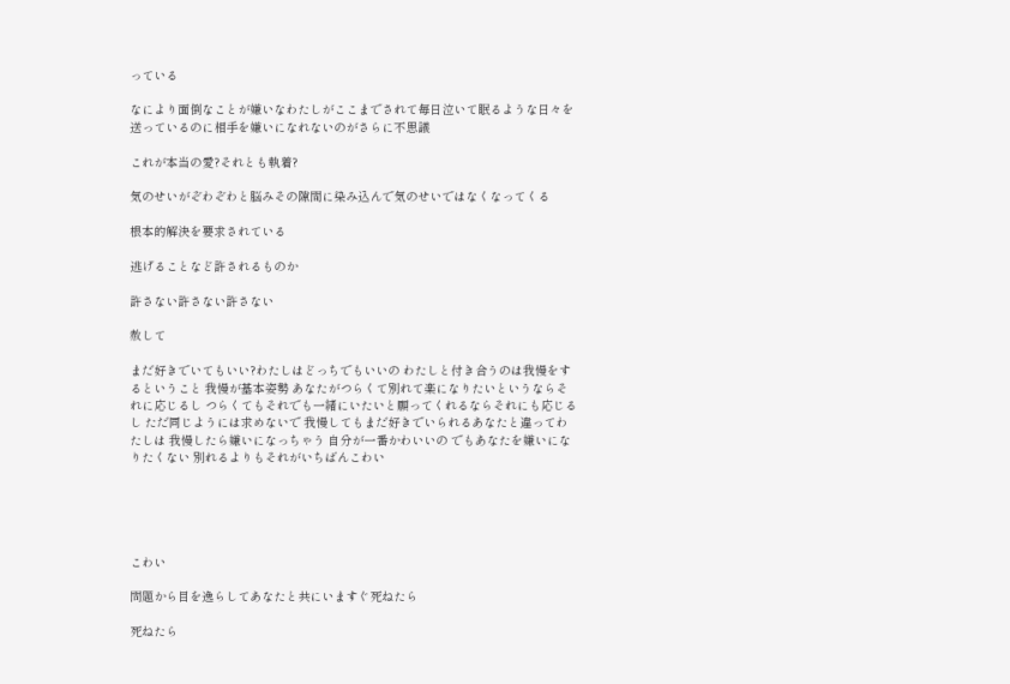っている

なにより面倒なことが嫌いなわたしがここまでされて毎日泣いて眠るような日々を送っているのに相手を嫌いになれないのがさらに不思議

これが本当の愛?それとも執着?

気のせいがぞわぞわと脳みその隙間に染み込んで気のせいではなくなってくる

根本的解決を要求されている

逃げることなど許されるものか

許さない許さない許さない

赦して

まだ好きでいてもいい?わたしはどっちでもいいの わたしと付き合うのは我慢をするということ 我慢が基本姿勢 あなたがつらくて別れて楽になりたいというならそれに応じるし つらくてもそれでも一緒にいたいと願ってくれるならそれにも応じるし ただ同じようには求めないで 我慢してもまだ好きでいられるあなたと違ってわたしは 我慢したら嫌いになっちゃう 自分が一番かわいいの でもあなたを嫌いになりたくない 別れるよりもそれがいちばんこわい





こわい

問題から目を逸らしてあなたと共にいますぐ死ねたら

死ねたら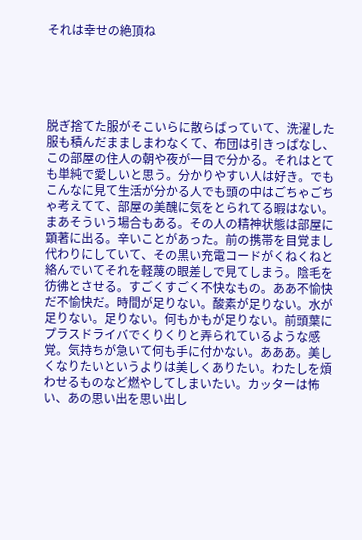それは幸せの絶頂ね





脱ぎ捨てた服がそこいらに散らばっていて、洗濯した服も積んだまましまわなくて、布団は引きっぱなし、この部屋の住人の朝や夜が一目で分かる。それはとても単純で愛しいと思う。分かりやすい人は好き。でもこんなに見て生活が分かる人でも頭の中はごちゃごちゃ考えてて、部屋の美醜に気をとられてる暇はない。まあそういう場合もある。その人の精神状態は部屋に顕著に出る。辛いことがあった。前の携帯を目覚まし代わりにしていて、その黒い充電コードがくねくねと絡んでいてそれを軽蔑の眼差しで見てしまう。陰毛を彷彿とさせる。すごくすごく不快なもの。ああ不愉快だ不愉快だ。時間が足りない。酸素が足りない。水が足りない。足りない。何もかもが足りない。前頭葉にプラスドライバでくりくりと弄られているような感覚。気持ちが急いて何も手に付かない。あああ。美しくなりたいというよりは美しくありたい。わたしを煩わせるものなど燃やしてしまいたい。カッターは怖い、あの思い出を思い出し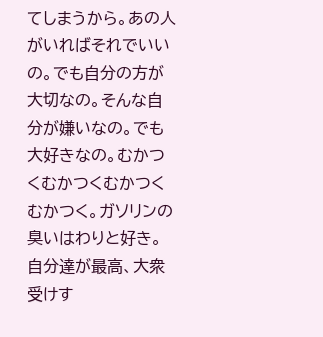てしまうから。あの人がいればそれでいいの。でも自分の方が大切なの。そんな自分が嫌いなの。でも大好きなの。むかつくむかつくむかつくむかつく。ガソリンの臭いはわりと好き。自分達が最高、大衆受けす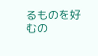るものを好むの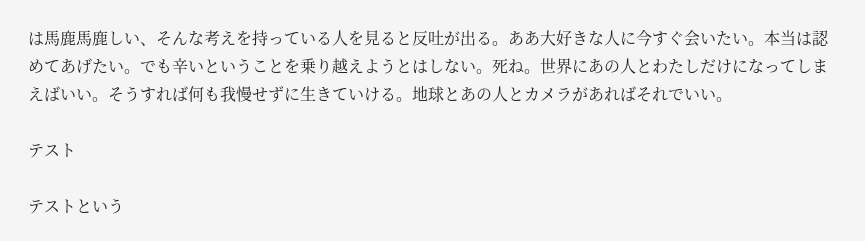は馬鹿馬鹿しい、そんな考えを持っている人を見ると反吐が出る。ああ大好きな人に今すぐ会いたい。本当は認めてあげたい。でも辛いということを乗り越えようとはしない。死ね。世界にあの人とわたしだけになってしまえばいい。そうすれば何も我慢せずに生きていける。地球とあの人とカメラがあればそれでいい。

テスト

テストという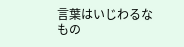言葉はいじわるなもの